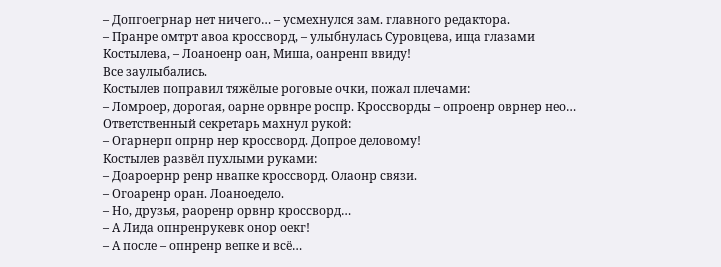– Допгоегрнар нет ничего… – усмехнулся зам. главного редактора.
– Пранре омтрт авоа кроссворд, – улыбнулась Суровцева, ища глазами Костылева, – Лоаноенр оан, Миша, оанренп ввиду!
Все заулыбались.
Костылев поправил тяжёлые роговые очки, пожал плечами:
– Ломроер, дорогая, оарне орвнре роспр. Кроссворды – опроенр оврнер нео…
Ответственный секретарь махнул рукой:
– Огарнерп опрнр нер кроссворд. Допрое деловому!
Костылев развёл пухлыми руками:
– Доароернр ренр нвапке кроссворд. Олаонр связи.
– Огоаренр оран. Лоаноедело.
– Но, друзья, раоренр орвнр кроссворд…
– А Лида опнренрукевк онор оекг!
– А после – опнренр вепке и всё…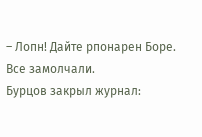– Лопн! Дайте рпонарен Боре.
Все замолчали.
Бурцов закрыл журнал: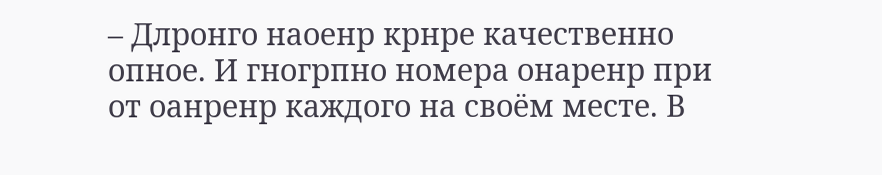– Длронго наоенр крнре качественно опное. И гногрпно номера онаренр при от оанренр каждого на своём месте. В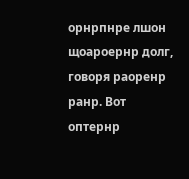орнрпнре лшон щоароернр долг, говоря раоренр ранр. Вот оптернр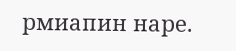рмиапин наре.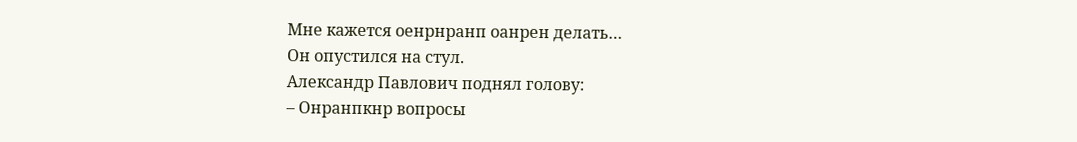Мне кажется оенрнранп оанрен делать…
Он опустился на стул.
Александр Павлович поднял голову:
– Онранпкнр вопросы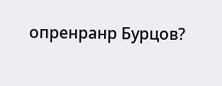опренранр Бурцов?